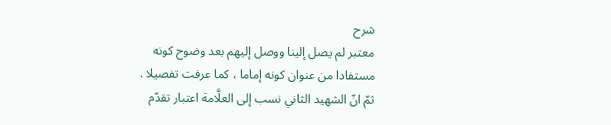شرح
معتبر لم يصل إلينا ووصل إليهم بعد وضوح كونه مستفادا من عنوان كونه إماما ، كما عرفت تفصيلا .
ثمّ انّ الشهيد الثاني نسب إلى العلَّامة اعتبار تقدّم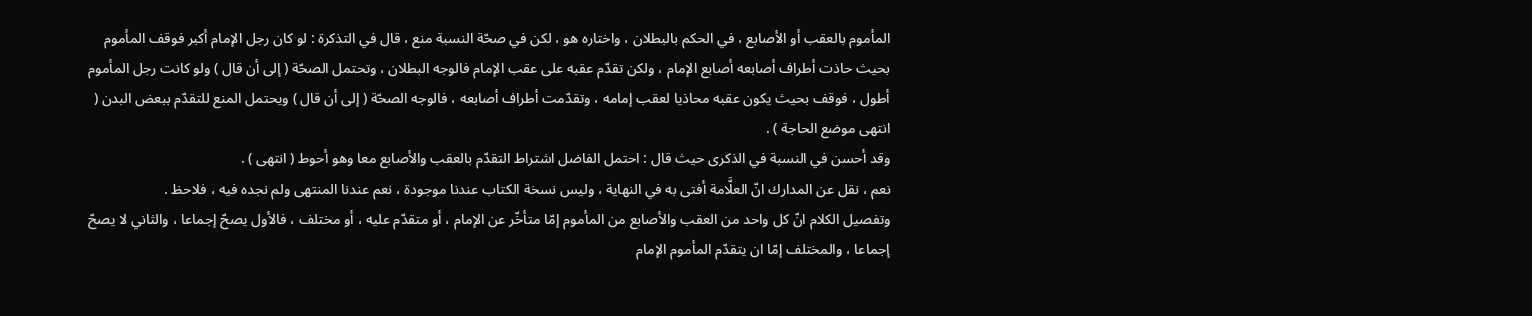المأموم بالعقب أو الأصابع ، في الحكم بالبطلان ، واختاره هو ، لكن في صحّة النسبة منع ، قال في التذكرة : لو كان رجل الإمام أكبر فوقف المأموم بحيث حاذت أطراف أصابعه أصابع الإمام ، ولكن تقدّم عقبه على عقب الإمام فالوجه البطلان ، وتحتمل الصحّة ( إلى أن قال ) ولو كانت رجل المأموم أطول ، فوقف بحيث يكون عقبه محاذيا لعقب إمامه ، وتقدّمت أطراف أصابعه ، فالوجه الصحّة ( إلى أن قال ) ويحتمل المنع للتقدّم ببعض البدن ( انتهى موضع الحاجة ) .
وقد أحسن في النسبة في الذكرى حيث قال : احتمل الفاضل اشتراط التقدّم بالعقب والأصابع معا وهو أحوط ( انتهى ) .
نعم ، نقل عن المدارك انّ العلَّامة أفتى به في النهاية ، وليس نسخة الكتاب عندنا موجودة ، نعم عندنا المنتهى ولم نجده فيه ، فلاحظ .
وتفصيل الكلام انّ كل واحد من العقب والأصابع من المأموم إمّا متأخّر عن الإمام ، أو متقدّم عليه ، أو مختلف ، فالأول يصحّ إجماعا ، والثاني لا يصحّ إجماعا ، والمختلف إمّا ان يتقدّم المأموم الإمام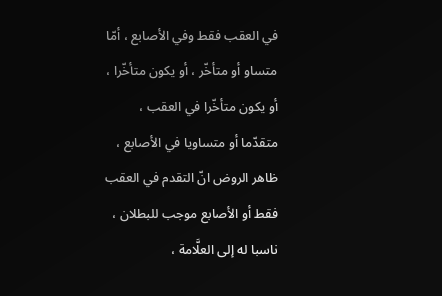في العقب فقط وفي الأصابع ، أمّا متساو أو متأخّر ، أو يكون متأخّرا ، أو يكون متأخّرا في العقب ، متقدّما أو متساويا في الأصابع ، ظاهر الروض انّ التقدم في العقب فقط أو الأصابع موجب للبطلان ، ناسبا له إلى العلَّامة ،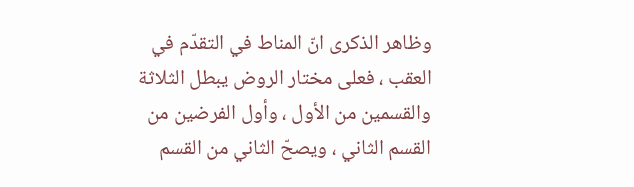وظاهر الذكرى انّ المناط في التقدّم في العقب ، فعلى مختار الروض يبطل الثلاثة والقسمين من الأول ، وأول الفرضين من القسم الثاني ، ويصحّ الثاني من القسم